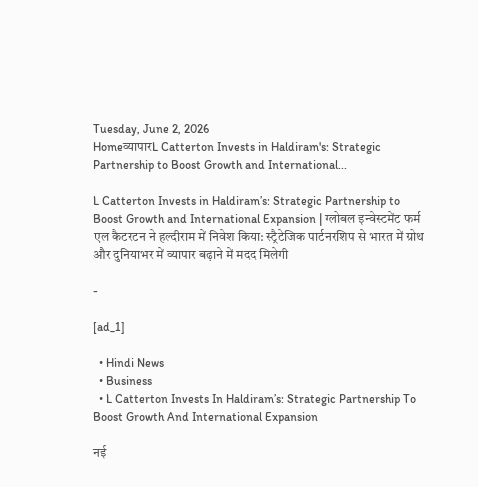Tuesday, June 2, 2026
Homeव्यापारL Catterton Invests in Haldiram's: Strategic Partnership to Boost Growth and International...

L Catterton Invests in Haldiram’s: Strategic Partnership to Boost Growth and International Expansion | ग्लोबल इन्वेस्टमेंट फर्म एल कैटरटन ने हल्दीराम में निवेश किया: स्ट्रैटेजिक पार्टनरशिप से भारत में ग्रोथ और दुनियाभर में व्यापार बढ़ाने में मदद मिलेगी

-

[ad_1]

  • Hindi News
  • Business
  • L Catterton Invests In Haldiram’s: Strategic Partnership To Boost Growth And International Expansion

नई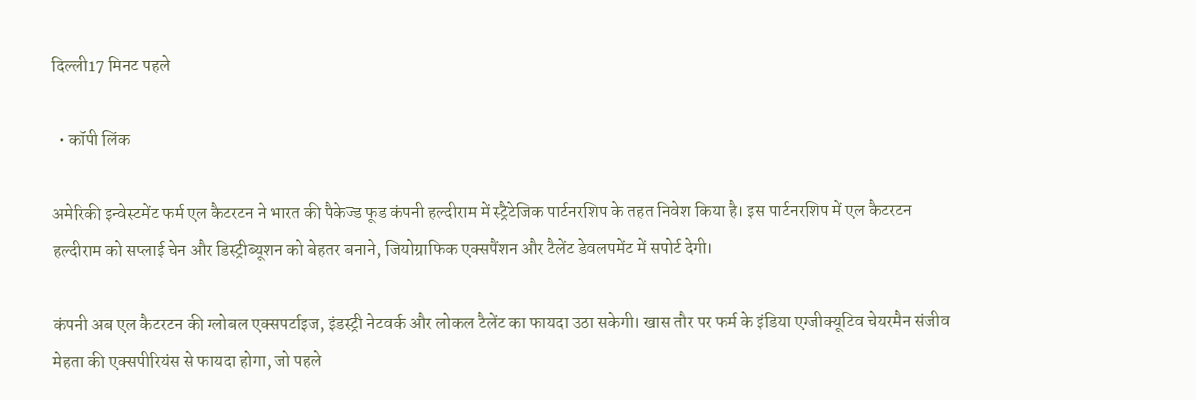दिल्ली17 मिनट पहले

  • कॉपी लिंक

अमेरिकी इन्वेस्टमेंट फर्म एल कैटरटन ने भारत की पैकेज्ड फूड कंपनी हल्दीराम में स्ट्रैटेजिक पार्टनरशिप के तहत निवेश किया है। इस पार्टनरशिप में एल कैटरटन हल्दीराम को सप्लाई चेन और डिस्ट्रीब्यूशन को बेहतर बनाने, जियोग्राफिक एक्सपैंशन और टैलेंट डेवलपमेंट में सपोर्ट देगी।

कंपनी अब एल कैटरटन की ग्लोबल एक्सपर्टाइज, इंडस्ट्री नेटवर्क और लोकल टैलेंट का फायदा उठा सकेगी। खास तौर पर फर्म के इंडिया एग्जीक्यूटिव चेयरमैन संजीव मेहता की एक्सपीरियंस से फायदा होगा, जो पहले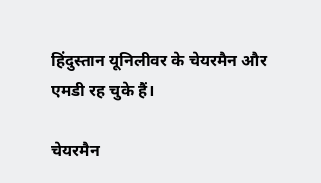हिंदुस्तान यूनिलीवर के चेयरमैन और एमडी रह चुके हैं।

चेयरमैन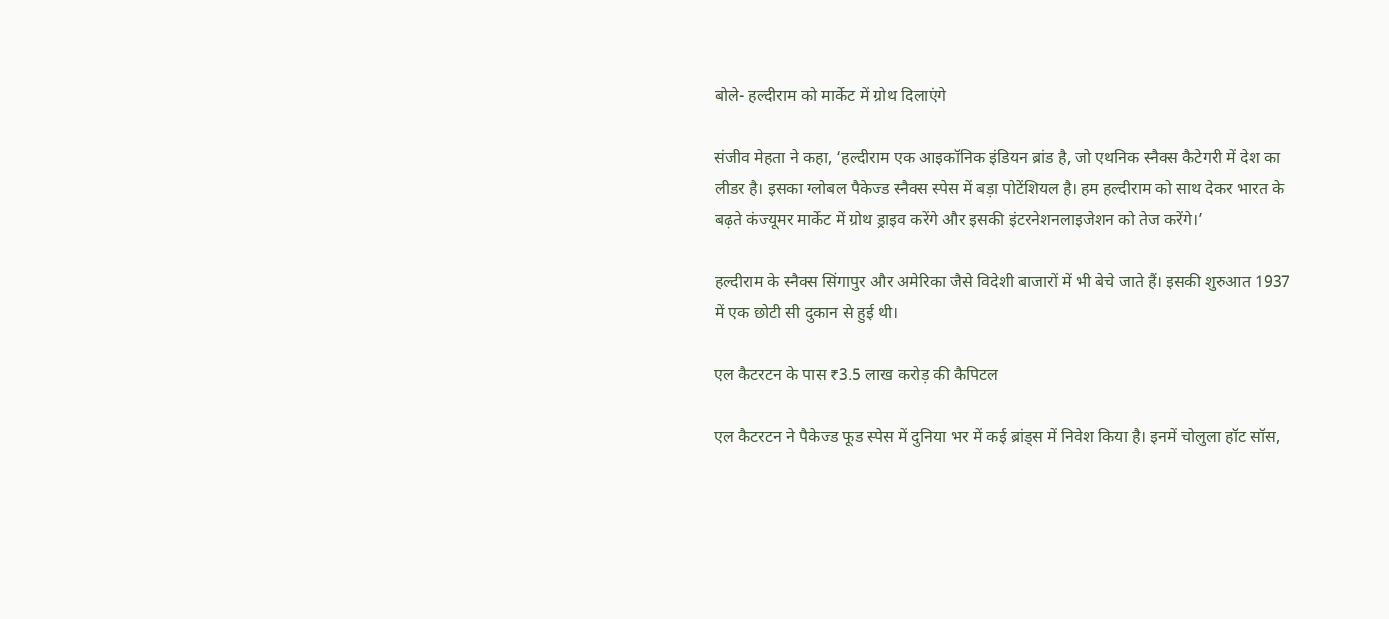बोले- हल्दीराम को मार्केट में ग्रोथ दिलाएंगे

संजीव मेहता ने कहा, ‘हल्दीराम एक आइकॉनिक इंडियन ब्रांड है, जो एथनिक स्नैक्स कैटेगरी में देश का लीडर है। इसका ग्लोबल पैकेज्ड स्नैक्स स्पेस में बड़ा पोटेंशियल है। हम हल्दीराम को साथ देकर भारत के बढ़ते कंज्यूमर मार्केट में ग्रोथ ड्राइव करेंगे और इसकी इंटरनेशनलाइजेशन को तेज करेंगे।’

हल्दीराम के स्नैक्स सिंगापुर और अमेरिका जैसे विदेशी बाजारों में भी बेचे जाते हैं। इसकी शुरुआत 1937 में एक छोटी सी दुकान से हुई थी।

एल कैटरटन के पास ₹3.5 लाख करोड़ की कैपिटल

एल कैटरटन ने पैकेज्ड फूड स्पेस में दुनिया भर में कई ब्रांड्स में निवेश किया है। इनमें चोलुला हॉट सॉस,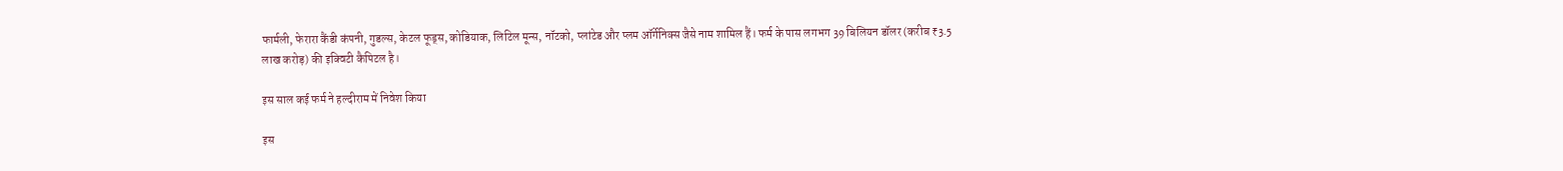फार्मली, फेरारा कैंडी कंपनी, गुडल्स, केटल फूड्स, कोडियाक, लिटिल मून्स, नॉटको, प्लांटेड और प्लम ऑर्गेनिक्स जैसे नाम शामिल हैं। फर्म के पास लगभग 39 बिलियन डॉलर (करीब ₹3.5 लाख करोड़) की इक्विटी कैपिटल है।

इस साल कई फर्म ने हल्दीराम में निवेश किया

इस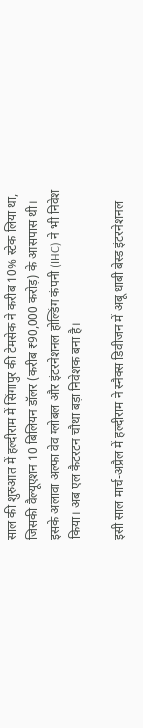साल की शुरुआत में हल्दीराम में सिंगापुर की टेमसेक ने करीब 10% स्टेक लिया था, जिसकी वैल्यूएशन 10 बिलियन डॉलर (करीब ₹90,000 करोड़) के आसपास थी। इसके अलावा अल्फा वेव ग्लोबल और इंटरनेशनल होल्डिंग कंपनी (IHC) ने भी निवेश किया। अब एल कैटरटन चौथा बड़ा निवेशक बना है।

इसी साल मार्च-अप्रैल में हल्दीराम ने स्नैक्स डिवीजन में अबू धाबी बेस्ड इंटरनेशनल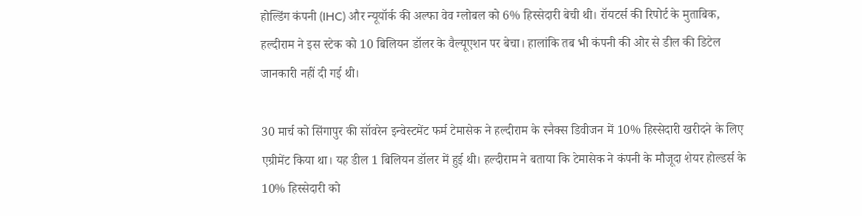होल्डिंग कंपनी (IHC) और न्यूयॉर्क की अल्फा वेव ग्लोबल को 6% हिस्सेदारी बेची थी। रॉयटर्स की रिपोर्ट के मुताबिक, हल्दीराम ने इस स्टेक को 10 बिलियन डॉलर के वैल्यूएशन पर बेचा। हालांकि तब भी कंपनी की ओर से डील की डिटेल जानकारी नहीं दी गई थी।

30 मार्च को सिंगापुर की सॉवरेन इन्वेस्टमेंट फर्म टेमासेक ने हल्दीराम के स्नैक्स डिवीजन में 10% हिस्सेदारी खरीदने के लिए एग्रीमेंट किया था। यह डील 1 बिलियन डॉलर में हुई थी। हल्दीराम ने बताया कि टेमासेक ने कंपनी के मौजूदा शेयर होल्डर्स के 10% हिस्सेदारी को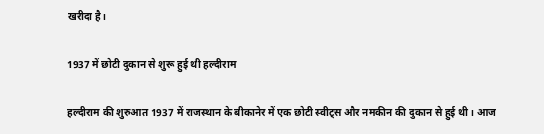खरीदा है।

1937 में छोटी दुकान से शुरू हुई थी हल्दीराम

हल्दीराम की शुरुआत 1937 में राजस्थान के बीकानेर में एक छोटी स्वीट्स और नमकीन की दुकान से हुई थी। आज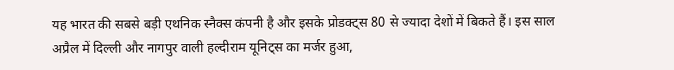यह भारत की सबसे बड़ी एथनिक स्नैक्स कंपनी है और इसके प्रोडक्ट्स 80 से ज्यादा देशों में बिकते हैं। इस साल अप्रैल में दिल्ली और नागपुर वाली हल्दीराम यूनिट्स का मर्जर हुआ,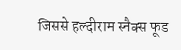जिससे हल्दीराम स्नैक्स फूड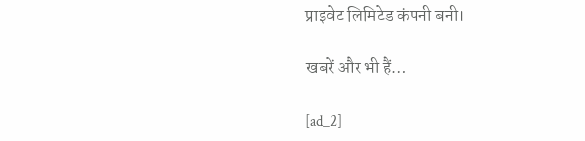प्राइवेट लिमिटेड कंपनी बनी।

खबरें और भी हैं…

[ad_2]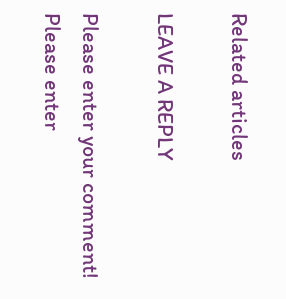Related articles

LEAVE A REPLY

Please enter your comment!
Please enter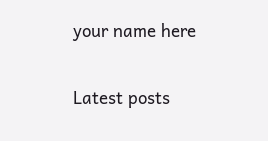your name here

Latest posts